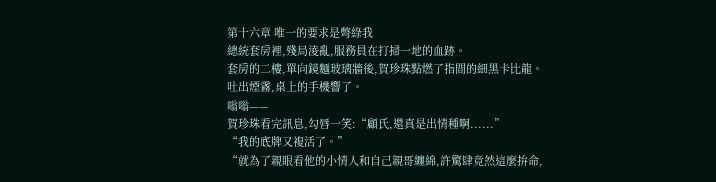第十六章 唯一的要求是彆綠我
總統套房裡,殘局淩亂,服務員在打掃一地的血跡。
套房的二樓,單向鏡麵玻璃牆後,賀珍珠點燃了指間的細黑卡比龍。
吐出煙霧,桌上的手機響了。
嗡嗡——
賀珍珠看完訊息,勾唇一笑:“顧氏,還真是出情種啊......”
“我的底牌又複活了。”
“就為了親眼看他的小情人和自己親哥纏綿,許驚肆竟然這麼拚命,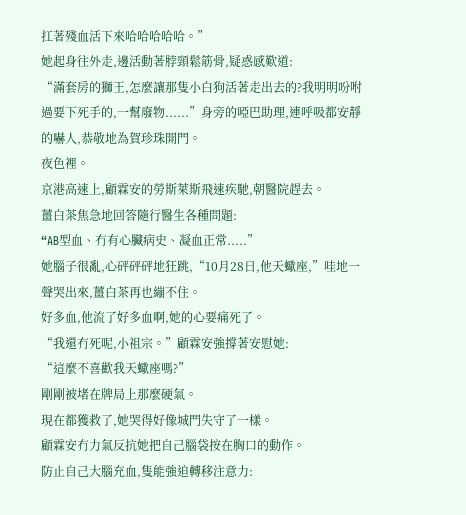扛著殘血活下來哈哈哈哈哈。”
她起身往外走,邊活動著脖頸鬆筋骨,疑惑感歎道:
“滿套房的獅王,怎麼讓那隻小白狗活著走出去的?我明明吩咐過要下死手的,一幫廢物......”身旁的啞巴助理,連呼吸都安靜的嚇人,恭敬地為賀珍珠開門。
夜色裡。
京港高速上,顧霖安的勞斯萊斯飛速疾馳,朝醫院趕去。
薑白茶焦急地回答隨行醫生各種問題:
“AB型血、冇有心臟病史、凝血正常.....”
她腦子很亂,心砰砰砰地狂跳,“10月28日,他天蠍座,”哇地一聲哭出來,薑白茶再也繃不住。
好多血,他流了好多血啊,她的心要痛死了。
“我還冇死呢,小祖宗。”顧霖安強撐著安慰她:
“這麼不喜歡我天蠍座嗎?”
剛剛被堵在牌局上那麼硬氣。
現在都獲救了,她哭得好像城門失守了一樣。
顧霖安冇力氣反抗她把自己腦袋按在胸口的動作。
防止自己大腦充血,隻能強迫轉移注意力: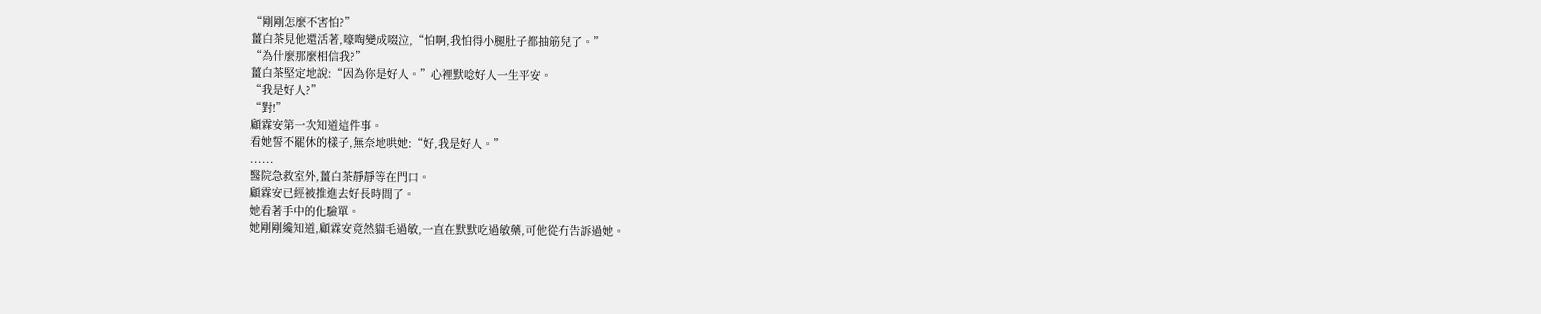“剛剛怎麼不害怕?”
薑白茶見他還活著,嚎啕變成啜泣,“怕啊,我怕得小腿肚子都抽筋兒了。”
“為什麼那麼相信我?”
薑白茶堅定地說:“因為你是好人。”心裡默唸好人一生平安。
“我是好人?”
“對!”
顧霖安第一次知道這件事。
看她誓不罷休的樣子,無奈地哄她:“好,我是好人。”
......
醫院急救室外,薑白茶靜靜等在門口。
顧霖安已經被推進去好長時間了。
她看著手中的化驗單。
她剛剛纔知道,顧霖安竟然貓毛過敏,一直在默默吃過敏藥,可他從冇告訴過她。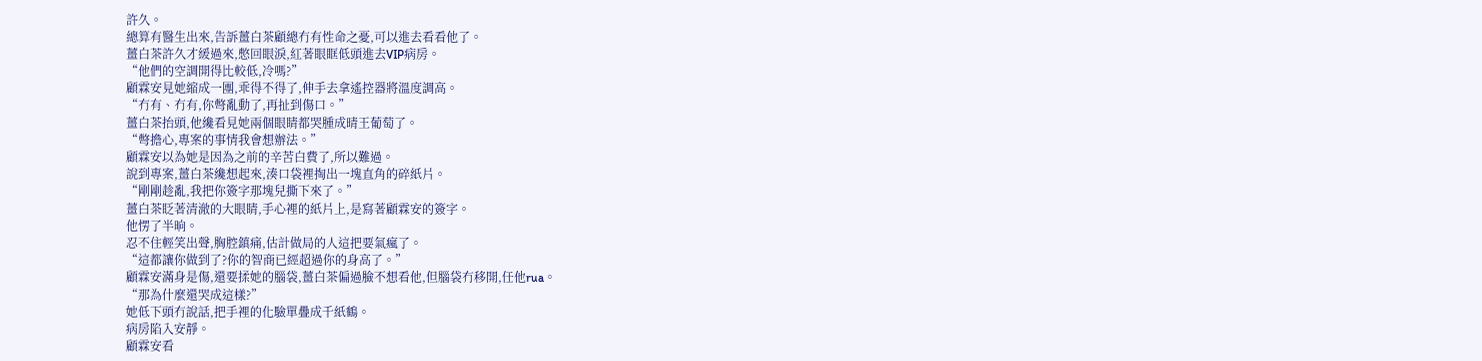許久。
總算有醫生出來,告訴薑白茶顧總冇有性命之憂,可以進去看看他了。
薑白茶許久才緩過來,憋回眼淚,紅著眼眶低頭進去VIP病房。
“他們的空調開得比較低,冷嗎?”
顧霖安見她縮成一團,乖得不得了,伸手去拿遙控器將溫度調高。
“冇有、冇有,你彆亂動了,再扯到傷口。”
薑白茶抬頭,他纔看見她兩個眼睛都哭腫成晴王葡萄了。
“彆擔心,專案的事情我會想辦法。”
顧霖安以為她是因為之前的辛苦白費了,所以難過。
說到專案,薑白茶纔想起來,湊口袋裡掏出一塊直角的碎紙片。
“剛剛趁亂,我把你簽字那塊兒撕下來了。”
薑白茶眨著清澈的大眼睛,手心裡的紙片上,是寫著顧霖安的簽字。
他愣了半晌。
忍不住輕笑出聲,胸腔鎮痛,估計做局的人這把要氣瘋了。
“這都讓你做到了?你的智商已經超過你的身高了。”
顧霖安滿身是傷,還要揉她的腦袋,薑白茶偏過臉不想看他,但腦袋冇移開,任他rua。
“那為什麼還哭成這樣?”
她低下頭冇說話,把手裡的化驗單疊成千紙鶴。
病房陷入安靜。
顧霖安看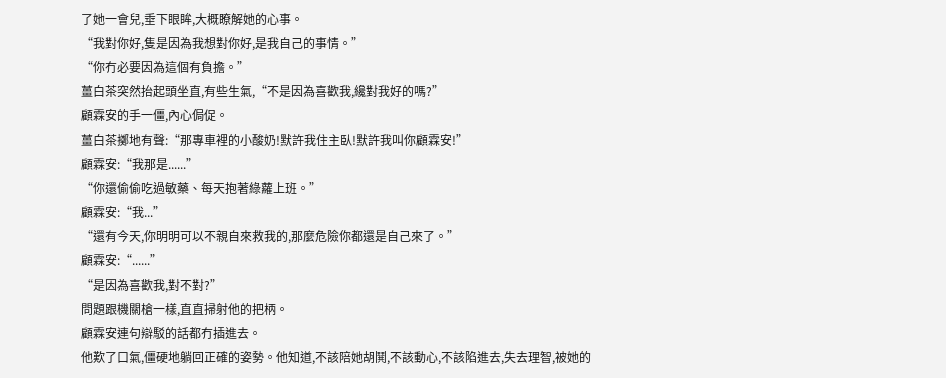了她一會兒,垂下眼眸,大概瞭解她的心事。
“我對你好,隻是因為我想對你好,是我自己的事情。”
“你冇必要因為這個有負擔。”
薑白茶突然抬起頭坐直,有些生氣,“不是因為喜歡我,纔對我好的嗎?”
顧霖安的手一僵,內心侷促。
薑白茶擲地有聲:“那專車裡的小酸奶!默許我住主臥!默許我叫你顧霖安!”
顧霖安:“我那是......”
“你還偷偷吃過敏藥、每天抱著綠蘿上班。”
顧霖安:“我...”
“還有今天,你明明可以不親自來救我的,那麼危險你都還是自己來了。”
顧霖安:“......”
“是因為喜歡我,對不對?”
問題跟機關槍一樣,直直掃射他的把柄。
顧霖安連句辯駁的話都冇插進去。
他歎了口氣,僵硬地躺回正確的姿勢。他知道,不該陪她胡鬨,不該動心,不該陷進去,失去理智,被她的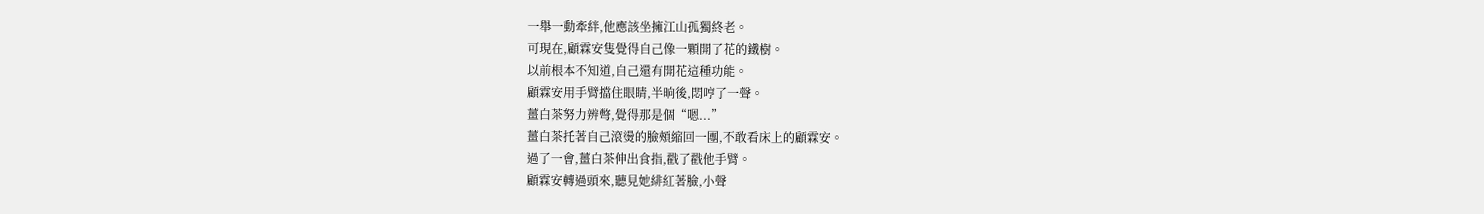一舉一動牽絆,他應該坐擁江山孤獨終老。
可現在,顧霖安隻覺得自己像一顆開了花的鐵樹。
以前根本不知道,自己還有開花這種功能。
顧霖安用手臂擋住眼睛,半晌後,悶哼了一聲。
薑白茶努力辨彆,覺得那是個“嗯...”
薑白茶托著自己滾燙的臉頰縮回一團,不敢看床上的顧霖安。
過了一會,薑白茶伸出食指,戳了戳他手臂。
顧霖安轉過頭來,聽見她緋紅著臉,小聲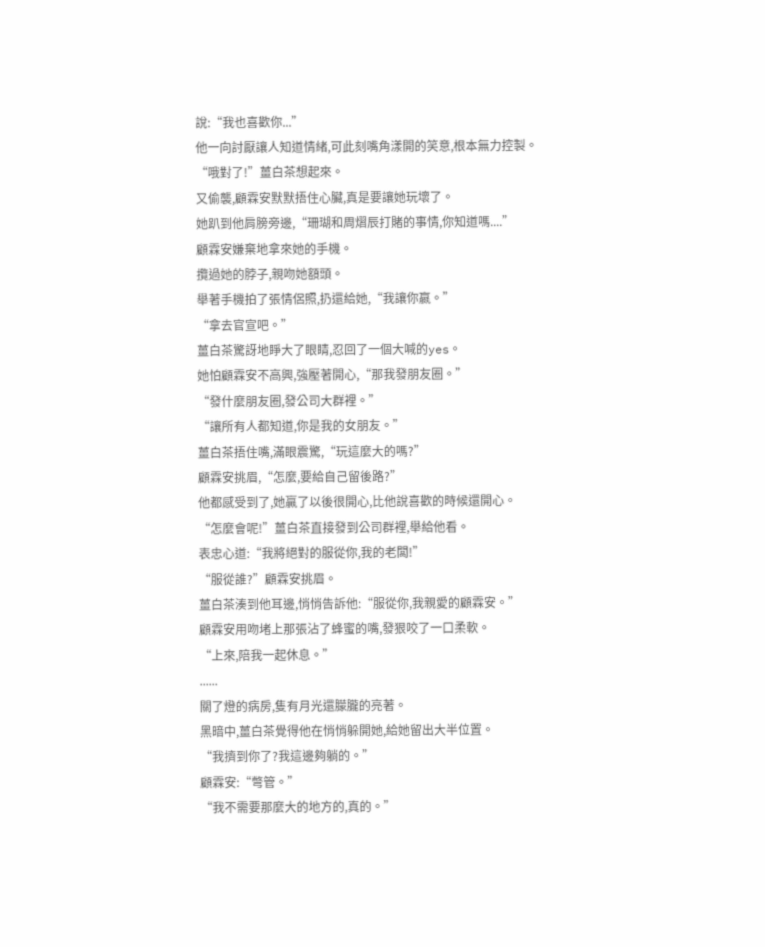說:“我也喜歡你...”
他一向討厭讓人知道情緒,可此刻嘴角漾開的笑意,根本無力控製。
“哦對了!”薑白茶想起來。
又偷襲,顧霖安默默捂住心臟,真是要讓她玩壞了。
她趴到他肩膀旁邊,“珊瑚和周熠辰打賭的事情,你知道嗎....”
顧霖安嫌棄地拿來她的手機。
攬過她的脖子,親吻她額頭。
舉著手機拍了張情侶照,扔還給她,“我讓你嬴。”
“拿去官宣吧。”
薑白茶驚訝地睜大了眼睛,忍回了一個大喊的yes。
她怕顧霖安不高興,強壓著開心,“那我發朋友圈。”
“發什麼朋友圈,發公司大群裡。”
“讓所有人都知道,你是我的女朋友。”
薑白茶捂住嘴,滿眼震驚,“玩這麼大的嗎?”
顧霖安挑眉,“怎麼,要給自己留後路?”
他都感受到了,她贏了以後很開心,比他說喜歡的時候還開心。
“怎麼會呢!”薑白茶直接發到公司群裡,舉給他看。
表忠心道:“我將絕對的服從你,我的老闆!”
“服從誰?”顧霖安挑眉。
薑白茶湊到他耳邊,悄悄告訴他:“服從你,我親愛的顧霖安。”
顧霖安用吻堵上那張沾了蜂蜜的嘴,發狠咬了一口柔軟。
“上來,陪我一起休息。”
......
關了燈的病房,隻有月光還朦朧的亮著。
黑暗中,薑白茶覺得他在悄悄躲開她,給她留出大半位置。
“我擠到你了?我這邊夠躺的。”
顧霖安:“彆管。”
“我不需要那麼大的地方的,真的。”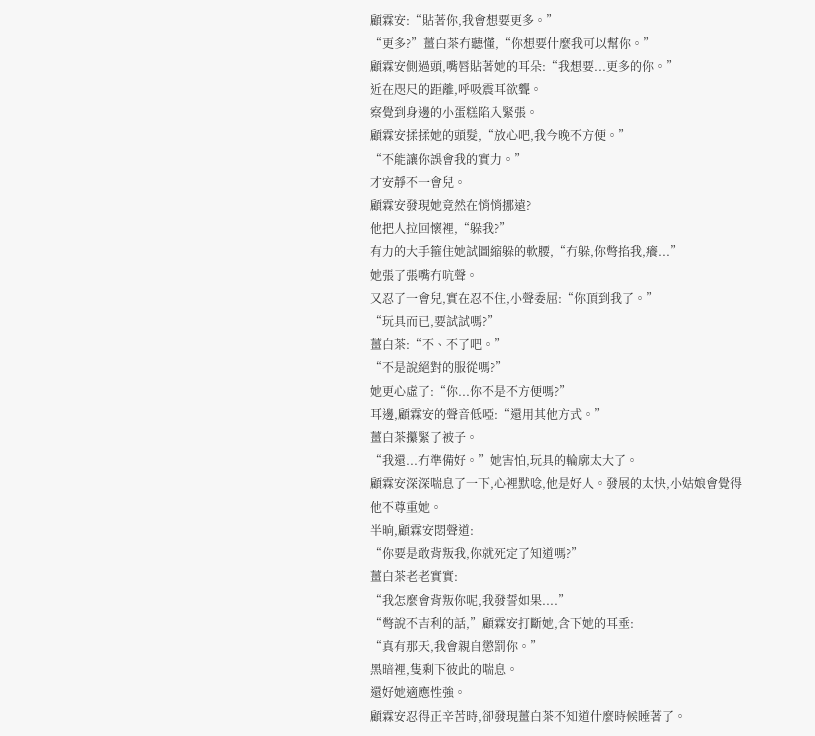顧霖安:“貼著你,我會想要更多。”
“更多?”薑白茶冇聽懂,“你想要什麼我可以幫你。”
顧霖安側過頭,嘴唇貼著她的耳朵:“我想要...更多的你。”
近在咫尺的距離,呼吸震耳欲聾。
察覺到身邊的小蛋糕陷入緊張。
顧霖安揉揉她的頭髮,“放心吧,我今晚不方便。”
“不能讓你誤會我的實力。”
才安靜不一會兒。
顧霖安發現她竟然在悄悄挪遠?
他把人拉回懷裡,“躲我?”
有力的大手箍住她試圖縮躲的軟腰,“冇躲,你彆掐我,癢...”
她張了張嘴冇吭聲。
又忍了一會兒,實在忍不住,小聲委屈:“你頂到我了。”
“玩具而已,要試試嗎?”
薑白茶:“不、不了吧。”
“不是說絕對的服從嗎?”
她更心虛了:“你...你不是不方便嗎?”
耳邊,顧霖安的聲音低啞:“還用其他方式。”
薑白茶攥緊了被子。
“我還...冇準備好。”她害怕,玩具的輪廓太大了。
顧霖安深深喘息了一下,心裡默唸,他是好人。發展的太快,小姑娘會覺得他不尊重她。
半晌,顧霖安悶聲道:
“你要是敢背叛我,你就死定了知道嗎?”
薑白茶老老實實:
“我怎麼會背叛你呢,我發誓如果....”
“彆說不吉利的話,”顧霖安打斷她,含下她的耳垂:
“真有那天,我會親自懲罰你。”
黑暗裡,隻剩下彼此的喘息。
還好她適應性強。
顧霖安忍得正辛苦時,卻發現薑白茶不知道什麼時候睡著了。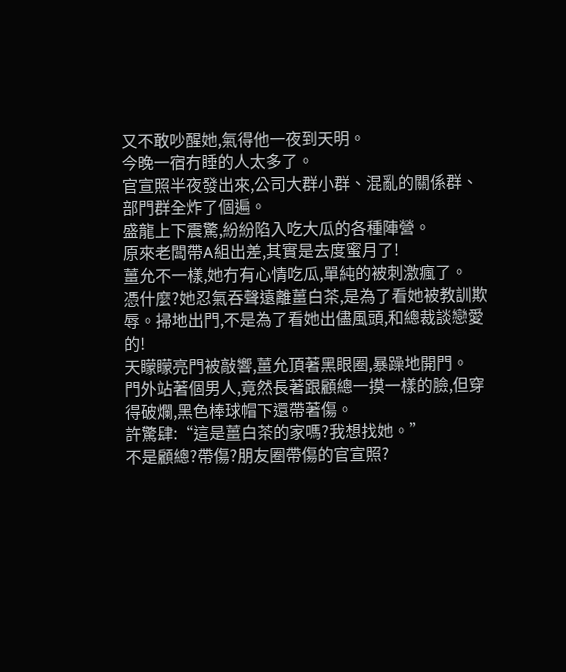又不敢吵醒她,氣得他一夜到天明。
今晚一宿冇睡的人太多了。
官宣照半夜發出來,公司大群小群、混亂的關係群、部門群全炸了個遍。
盛龍上下震驚,紛紛陷入吃大瓜的各種陣營。
原來老闆帶A組出差,其實是去度蜜月了!
薑允不一樣,她冇有心情吃瓜,單純的被刺激瘋了。
憑什麼?她忍氣吞聲遠離薑白茶,是為了看她被教訓欺辱。掃地出門,不是為了看她出儘風頭,和總裁談戀愛的!
天矇矇亮門被敲響,薑允頂著黑眼圈,暴躁地開門。
門外站著個男人,竟然長著跟顧總一摸一樣的臉,但穿得破爛,黑色棒球帽下還帶著傷。
許驚肆:“這是薑白茶的家嗎?我想找她。”
不是顧總?帶傷?朋友圈帶傷的官宣照?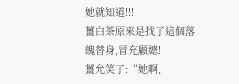她就知道!!!
薑白茶原來是找了這個落魄替身,冒充顧總!
薑允笑了:“她啊,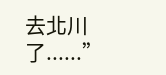去北川了......”